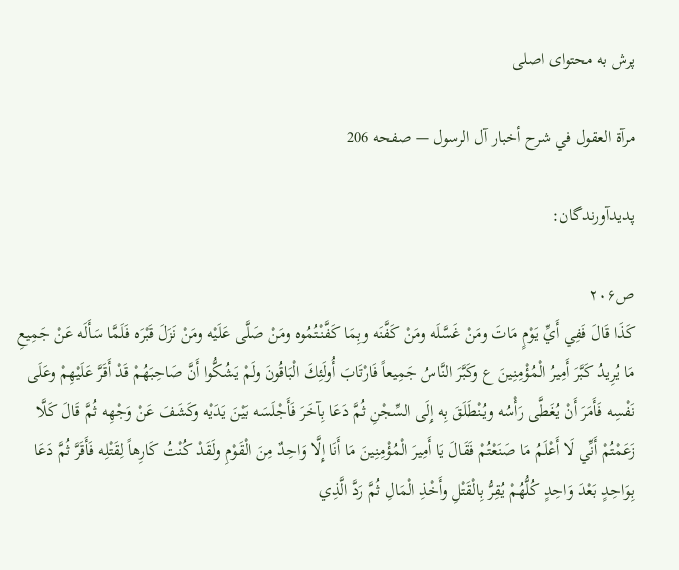پرش به محتوای اصلی

مرآة العقول في شرح أخبار آل الرسول — صفحه 206

پدیدآورندگان:

ص۲۰۶
كَذَا قَالَ فَفِي أَيِّ يَوْمٍ مَاتَ ومَنْ غَسَّلَه ومَنْ كَفَّنَه وبِمَا كَفَّنْتُمُوه ومَنْ صَلَّى عَلَيْه ومَنْ نَزَلَ قَبْرَه فَلَمَّا سَأَلَه عَنْ جَمِيعِ مَا يُرِيدُ كَبَّرَ أَمِيرُ الْمُؤْمِنِينَ ع وكَبَّرَ النَّاسُ جَمِيعاً فَارْتَابَ أُولَئِكَ الْبَاقُونَ ولَمْ يَشُكُّوا أَنَّ صَاحِبَهُمْ قَدْ أَقَرَّ عَلَيْهِمْ وعَلَى نَفْسِه فَأَمَرَ أَنْ يُغَطَّى رَأْسُه ويُنْطَلَقَ بِه إِلَى السِّجْنِ ثُمَّ دَعَا بِآخَرَ فَأَجْلَسَه بَيْنَ يَدَيْه وكَشَفَ عَنْ وَجْهِه ثُمَّ قَالَ كَلَّا زَعَمْتُمْ أَنِّي لَا أَعْلَمُ مَا صَنَعْتُمْ فَقَالَ يَا أَمِيرَ الْمُؤْمِنِينَ مَا أَنَا إِلَّا وَاحِدٌ مِنَ الْقَوْمِ ولَقَدْ كُنْتُ كَارِهاً لِقَتْلِه فَأَقَرَّ ثُمَّ دَعَا بِوَاحِدٍ بَعْدَ وَاحِدٍ كُلُّهُمْ يُقِرُّ بِالْقَتْلِ وأَخْذِ الْمَالِ ثُمَّ رَدَّ الَّذِي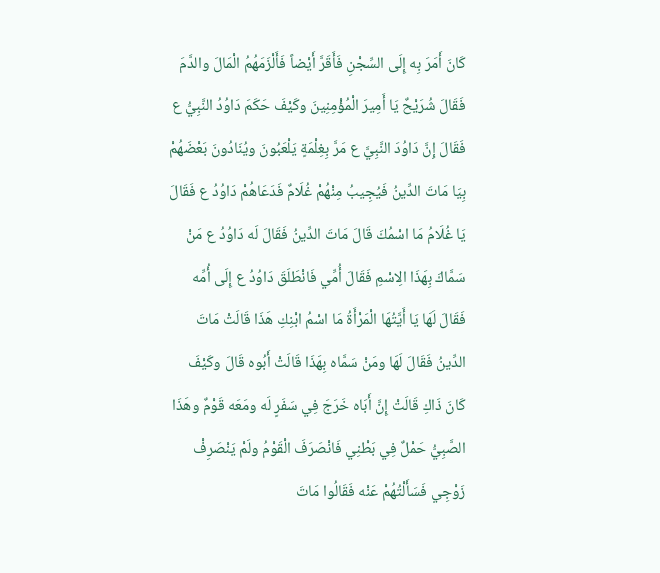كَانَ أَمَرَ بِه إِلَى السِّجْنِ فَأَقَرَّ أَيْضاً فَأَلْزَمَهُمُ الْمَالَ والدَّمَ فَقَالَ شُرَيْحٌ يَا أَمِيرَ الْمُؤْمِنِينَ وكَيْفَ حَكَمَ دَاوُدُ النَّبِيُّ ع فَقَالَ إِنَّ دَاوُدَ النَّبِيَّ ع مَرَّ بِغِلْمَةٍ يَلْعَبُونَ ويُنَادُونَ بَعْضَهُمْ بِيَا مَاتَ الدِّينُ فَيُجِيبُ مِنْهُمْ غُلَامٌ فَدَعَاهُمْ دَاوُدُ ع فَقَالَ يَا غُلَامُ مَا اسْمُكَ قَالَ مَاتَ الدِّينُ فَقَالَ لَه دَاوُدُ ع مَنْ سَمَّاكَ بِهَذَا الِاسْمِ فَقَالَ أُمِّي فَانْطَلَقَ دَاوُدُ ع إِلَى أُمِّه فَقَالَ لَهَا يَا أَيَّتُهَا الْمَرْأَةُ مَا اسْمُ ابْنِكِ هَذَا قَالَتْ مَاتَ الدِّينُ فَقَالَ لَهَا ومَنْ سَمَّاه بِهَذَا قَالَتْ أَبُوه قَالَ وكَيْفَ كَانَ ذَاكِ قَالَتْ إِنَّ أَبَاه خَرَجَ فِي سَفَرٍ لَه ومَعَه قَوْمٌ وهَذَا الصَّبِيُّ حَمْلٌ فِي بَطْنِي فَانْصَرَفَ الْقَوْمُ ولَمْ يَنْصَرِفْ زَوْجِي فَسَأَلْتُهُمْ عَنْه فَقَالُوا مَاتَ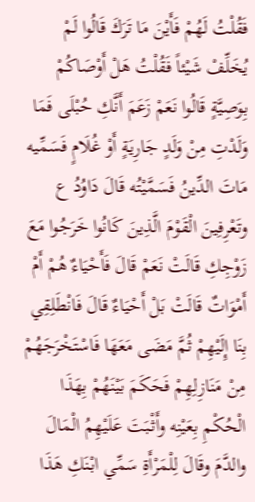فَقُلْتُ لَهُمْ فَأَيْنَ مَا تَرَكَ قَالُوا لَمْ يُخَلِّفْ شَيْئاً فَقُلْتُ هَلْ أَوْصَاكُمْ بِوَصِيَّةٍ قَالُوا نَعَمْ زَعَمَ أَنَّكِ حُبْلَى فَمَا وَلَدْتِ مِنْ وَلَدٍ جَارِيَةٍ أَوْ غُلَامٍ فَسَمِّيه مَاتَ الدِّينُ فَسَمَّيْتُه قَالَ دَاوُدُ ع وتَعْرِفِينَ الْقَوْمَ الَّذِينَ كَانُوا خَرَجُوا مَعَ زَوْجِكِ قَالَتْ نَعَمْ قَالَ فَأَحْيَاءٌ هُمْ أَمْ أَمْوَاتٌ قَالَتْ بَلْ أَحْيَاءٌ قَالَ فَانْطَلِقِي بِنَا إِلَيْهِمْ ثُمَّ مَضَى مَعَهَا فَاسْتَخْرَجَهُمْ مِنْ مَنَازِلِهِمْ فَحَكَمَ بَيْنَهُمْ بِهَذَا الْحُكْمِ بِعَيْنِه وأَثْبَتَ عَلَيْهِمُ الْمَالَ والدَّمَ وقَالَ لِلْمَرْأَةِ سَمِّي ابْنَكِ هَذَا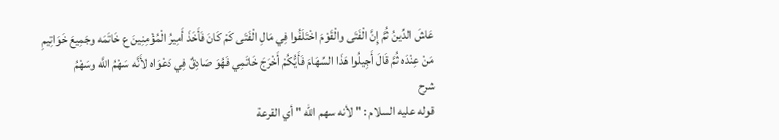عَاشَ الدِّينُ ثُمَّ إِنَّ الْفَتَى والْقَوْمَ اخْتَلَفُوا فِي مَالِ الْفَتَى كَمْ كَانَ فَأَخَذَ أَمِيرُ الْمُؤْمِنِينَ ع خَاتَمَه وجَمِيعَ خَوَاتِيمِ مَنْ عِنْدَه ثُمَّ قَالَ أَجِيلُوا هَذَا السِّهَامَ فَأَيُّكُمْ أَخْرَجَ خَاتَمِي فَهُوَ صَادِقٌ فِي دَعْوَاه لأَنَّه سَهْمُ اللَّه وسَهْمُ
شرح
قوله عليه السلام : " لأنه سهم الله " أي القرعة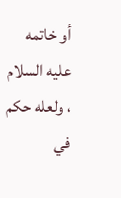أو خاتمه عليه السلام ، ولعله حكم في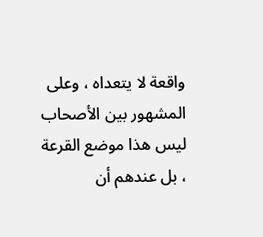واقعة لا يتعداه ، وعلى المشهور بين الأصحاب ليس هذا موضع القرعة ، بل عندهم أن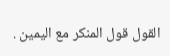القول قول المنكر مع اليمين .